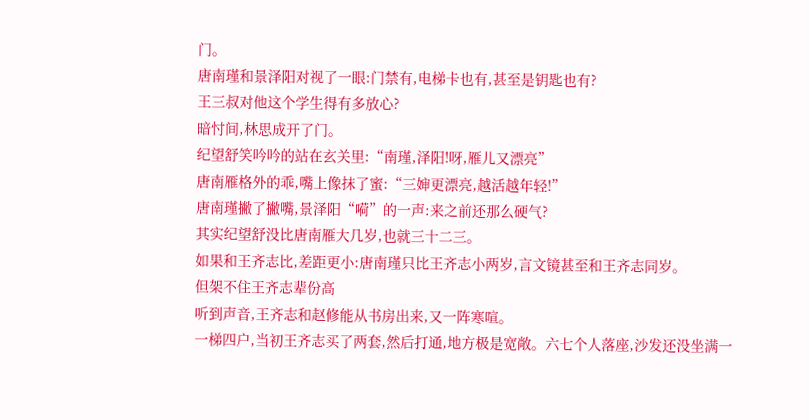门。
唐南瑾和景泽阳对视了一眼:门禁有,电梯卡也有,甚至是钥匙也有?
王三叔对他这个学生得有多放心?
暗忖间,林思成开了门。
纪望舒笑吟吟的站在玄关里:“南瑾,泽阳!呀,雁儿又漂亮”
唐南雁格外的乖,嘴上像抹了蜜:“三婶更漂亮,越活越年轻!”
唐南瑾撇了撇嘴,景泽阳“嗬”的一声:来之前还那么硬气?
其实纪望舒没比唐南雁大几岁,也就三十二三。
如果和王齐志比,差距更小:唐南瑾只比王齐志小两岁,言文镜甚至和王齐志同岁。
但架不住王齐志辈份高
听到声音,王齐志和赵修能从书房出来,又一阵寒喧。
一梯四户,当初王齐志买了两套,然后打通,地方极是宽敞。六七个人落座,沙发还没坐满一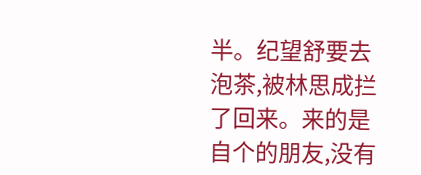半。纪望舒要去泡茶,被林思成拦了回来。来的是自个的朋友,没有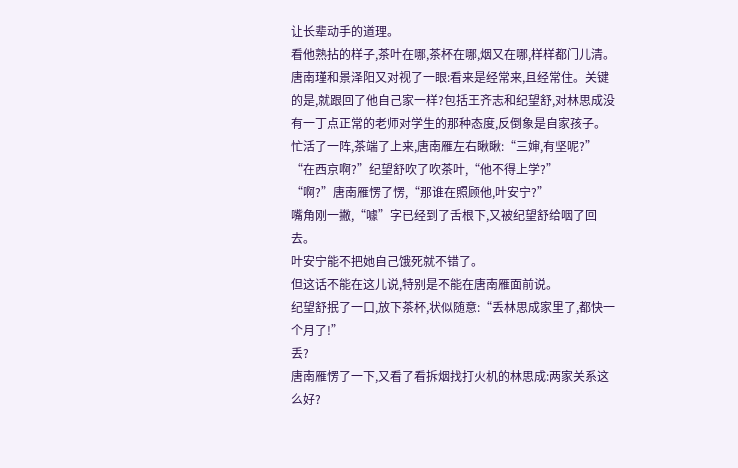让长辈动手的道理。
看他熟拈的样子,茶叶在哪,茶杯在哪,烟又在哪,样样都门儿清。
唐南瑾和景泽阳又对视了一眼:看来是经常来,且经常住。关键的是,就跟回了他自己家一样?包括王齐志和纪望舒,对林思成没有一丁点正常的老师对学生的那种态度,反倒象是自家孩子。忙活了一阵,茶端了上来,唐南雁左右瞅瞅:“三婶,有坚呢?”
“在西京啊?”纪望舒吹了吹茶叶,“他不得上学?”
“啊?”唐南雁愣了愣,“那谁在照顾他,叶安宁?”
嘴角刚一撇,“噱”字已经到了舌根下,又被纪望舒给咽了回去。
叶安宁能不把她自己饿死就不错了。
但这话不能在这儿说,特别是不能在唐南雁面前说。
纪望舒抿了一口,放下茶杯,状似随意:“丢林思成家里了,都快一个月了!”
丢?
唐南雁愣了一下,又看了看拆烟找打火机的林思成:两家关系这么好?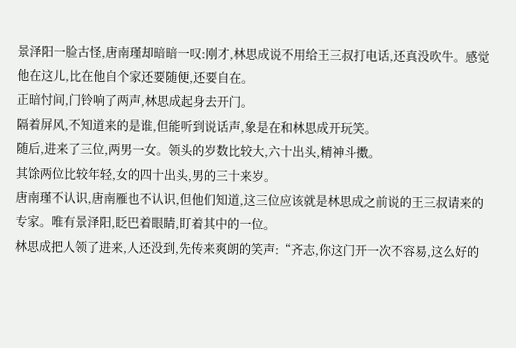景泽阳一脸古怪,唐南瑾却暗暗一叹:刚才,林思成说不用给王三叔打电话,还真没吹牛。感觉他在这儿,比在他自个家还要随便,还要自在。
正暗忖间,门铃响了两声,林思成起身去开门。
隔着屏风,不知道来的是谁,但能听到说话声,象是在和林思成开玩笑。
随后,进来了三位,两男一女。领头的岁数比较大,六十出头,精神斗擞。
其馀两位比较年轻,女的四十出头,男的三十来岁。
唐南瑾不认识,唐南雁也不认识,但他们知道,这三位应该就是林思成之前说的王三叔请来的专家。唯有景泽阳,眨巴着眼睛,盯着其中的一位。
林思成把人领了进来,人还没到,先传来爽朗的笑声:“齐志,你这门开一次不容易,这么好的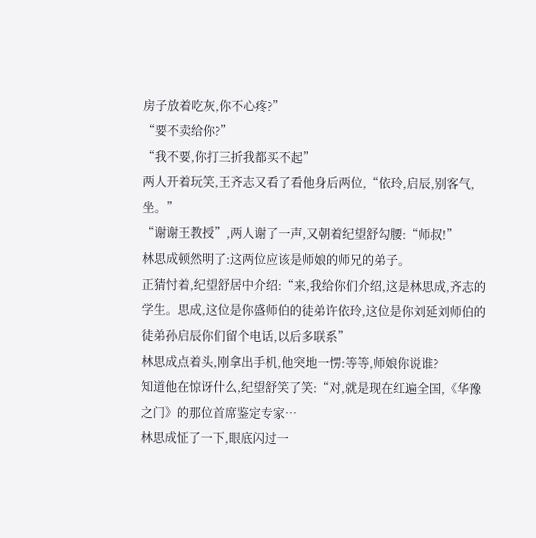房子放着吃灰,你不心疼?”
“要不卖给你?”
“我不要,你打三折我都买不起”
两人开着玩笑,王齐志又看了看他身后两位,“依玲,启辰,别客气,坐。”
“谢谢王教授”,两人谢了一声,又朝着纪望舒勾腰:“师叔!”
林思成顿然明了:这两位应该是师娘的师兄的弟子。
正猜忖着,纪望舒居中介绍:“来,我给你们介绍,这是林思成,齐志的学生。思成,这位是你盛师伯的徒弟许依玲,这位是你刘延刘师伯的徒弟孙启辰你们留个电话,以后多联系”
林思成点着头,刚拿出手机,他突地一愣:等等,师娘你说谁?
知道他在惊讶什么,纪望舒笑了笑:“对,就是现在红遍全国,《华豫之门》的那位首席鉴定专家…
林思成怔了一下,眼底闪过一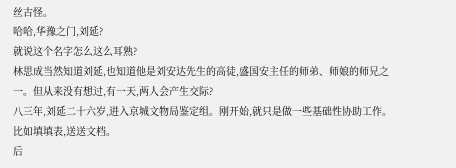丝古怪。
哈哈,华豫之门,刘延?
就说这个名字怎么这么耳熟?
林思成当然知道刘延,也知道他是刘安达先生的高徒,盛国安主任的师弟、师娘的师兄之一。但从来没有想过,有一天,两人会产生交际?
八三年,刘延二十六岁,进入京城文物局鉴定组。刚开始,就只是做一些基础性协助工作。比如填填表,送送文档。
后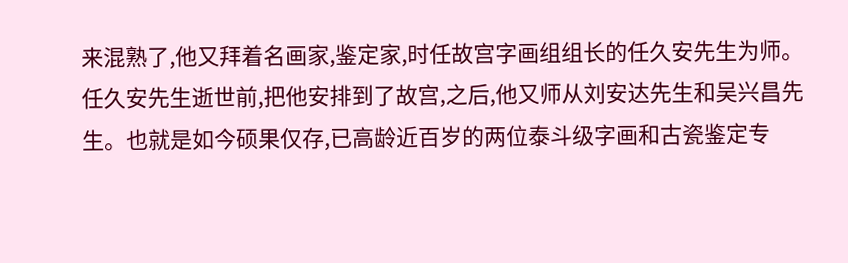来混熟了,他又拜着名画家,鉴定家,时任故宫字画组组长的任久安先生为师。
任久安先生逝世前,把他安排到了故宫,之后,他又师从刘安达先生和吴兴昌先生。也就是如今硕果仅存,已高龄近百岁的两位泰斗级字画和古瓷鉴定专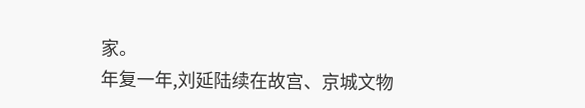家。
年复一年,刘延陆续在故宫、京城文物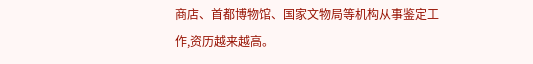商店、首都博物馆、国家文物局等机构从事鉴定工作,资历越来越高。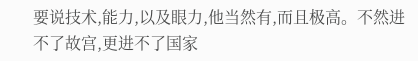要说技术,能力,以及眼力,他当然有,而且极高。不然进不了故宫,更进不了国家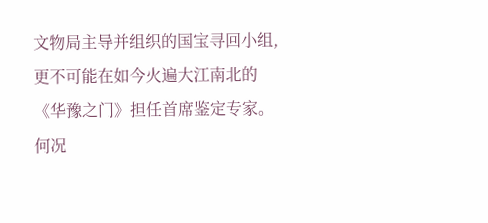文物局主导并组织的国宝寻回小组,更不可能在如今火遍大江南北的《华豫之门》担任首席鉴定专家。
何况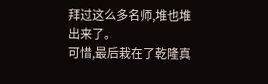拜过这么多名师,堆也堆出来了。
可惜,最后栽在了乾隆真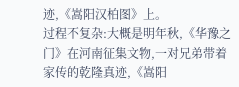迹,《嵩阳汉柏图》上。
过程不复杂:大概是明年秋,《华豫之门》在河南征集文物,一对兄弟带着家传的乾隆真迹,《嵩阳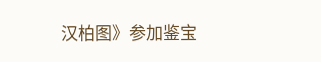汉柏图》参加鉴宝